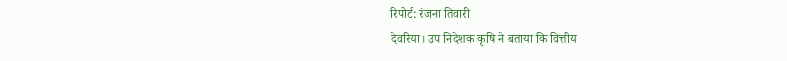रिपोर्ट: रंजना तिवारी
देवरिया। उप निदेशक कृषि ने बताया कि वित्तीय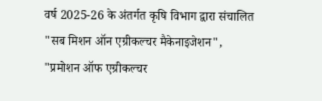वर्ष 2025-26 के अंतर्गत कृषि विभाग द्वारा संचालित "सब मिशन ऑन एग्रीकल्चर मैकेनाइजेशन", "प्रमोशन ऑफ एग्रीकल्चर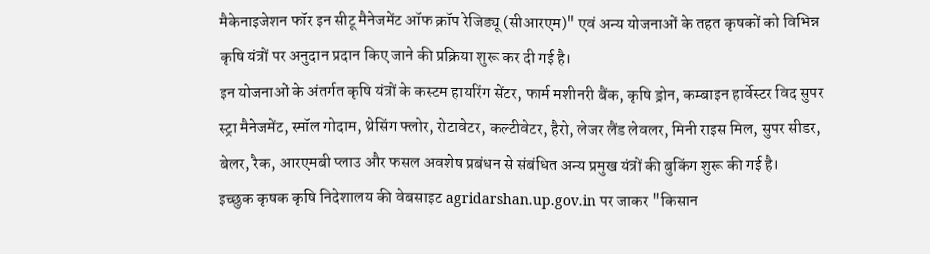मैकेनाइजेशन फॉर इन सीटू मैनेजमेंट ऑफ क्रॉप रेजिड्यू (सीआरएम)" एवं अन्य योजनाओं के तहत कृषकों को विभिन्न कृषि यंत्रों पर अनुदान प्रदान किए जाने की प्रक्रिया शुरू कर दी गई है।
इन योजनाओं के अंतर्गत कृषि यंत्रों के कस्टम हायरिंग सेंटर, फार्म मशीनरी बैंक, कृषि ड्रोन, कम्बाइन हार्वेस्टर विद सुपर स्ट्रा मैनेजमेंट, स्मॉल गोदाम, थ्रेसिंग फ्लोर, रोटावेटर, कल्टीवेटर, हैरो, लेजर लैंड लेवलर, मिनी राइस मिल, सुपर सीडर, बेलर, रैक, आरएमबी प्लाउ और फसल अवशेष प्रबंधन से संबंधित अन्य प्रमुख यंत्रों की बुकिंग शुरू की गई है।
इच्छुक कृषक कृषि निदेशालय की वेबसाइट agridarshan.up.gov.in पर जाकर "किसान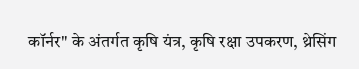कॉर्नर" के अंतर्गत कृषि यंत्र, कृषि रक्षा उपकरण, थ्रेसिंग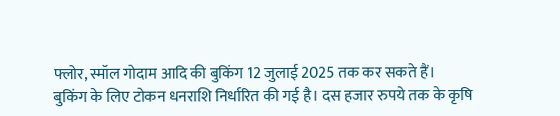फ्लोर, स्मॉल गोदाम आदि की बुकिंग 12 जुलाई 2025 तक कर सकते हैं।
बुकिंग के लिए टोकन धनराशि निर्धारित की गई है। दस हजार रुपये तक के कृषि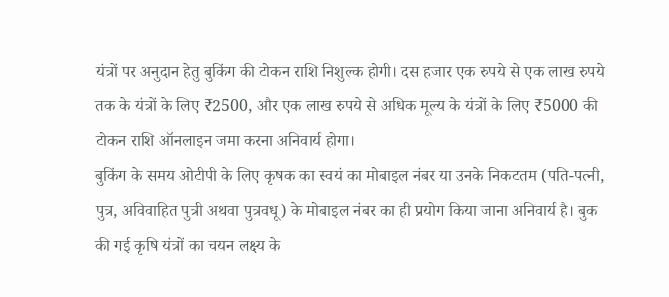यंत्रों पर अनुदान हेतु बुकिंग की टोकन राशि निशुल्क होगी। दस हजार एक रुपये से एक लाख रुपये तक के यंत्रों के लिए ₹2500, और एक लाख रुपये से अधिक मूल्य के यंत्रों के लिए ₹5000 की टोकन राशि ऑनलाइन जमा करना अनिवार्य होगा।
बुकिंग के समय ओटीपी के लिए कृषक का स्वयं का मोबाइल नंबर या उनके निकटतम (पति-पत्नी, पुत्र, अविवाहित पुत्री अथवा पुत्रवधू) के मोबाइल नंबर का ही प्रयोग किया जाना अनिवार्य है। बुक की गई कृषि यंत्रों का चयन लक्ष्य के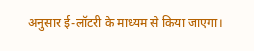अनुसार ई-लॉटरी के माध्यम से किया जाएगा।